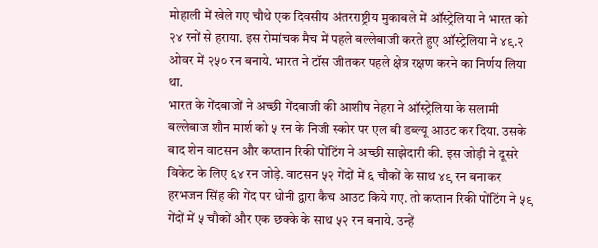मोहाली में खेले गए चौथे एक दिवसीय अंतरराष्ट्रीय मुकाबले में ऑस्ट्रेलिया ने भारत को २४ रनों से हराया. इस रोमांचक मैच में पहले बल्लेबाजी करते हुए ऑस्ट्रेलिया ने ४९.२ ओवर में २५० रन बनाये. भारत ने टॉस जीतकर पहले क्षेत्र रक्षण करने का निर्णय लिया था.
भारत के गेंदबाजों ने अच्छी गेंदबाजी की आशीष नेहरा ने ऑस्ट्रेलिया के सलामी बल्लेबाज शौन मार्श को ५ रन के निजी स्कोर पर एल बी डब्ल्यू आउट कर दिया. उसके बाद शेन वाटसन और कप्तान रिकी पोंटिंग ने अच्छी साझेदारी की. इस जोड़ी ने दूसरे विकेट के लिए ६४ रन जोड़े. वाटसन ५२ गेंदों में ६ चौकों के साथ ४९ रन बनाकर हरभजन सिंह की गेंद पर धोनी द्वारा कैच आउट किये गए. तो कप्तान रिकी पोंटिंग ने ५९ गेंदों में ५ चौकों और एक छक्के के साथ ५२ रन बनाये. उन्हें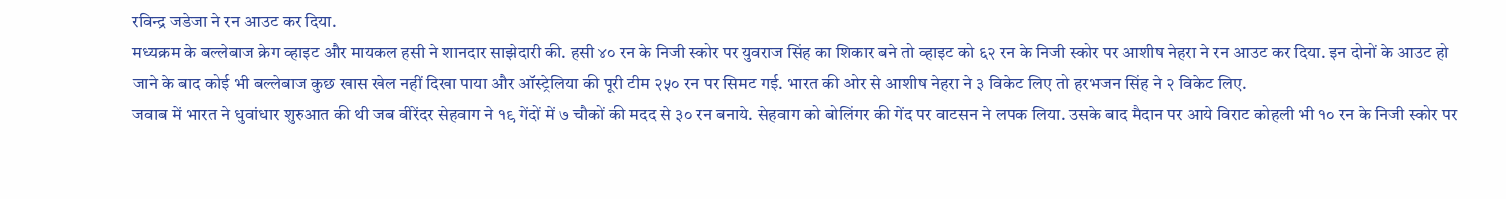रविन्द्र जडेजा ने रन आउट कर दिया.
मध्यक्रम के बल्लेबाज क्रेग व्हाइट और मायकल हसी ने शानदार साझेदारी की. हसी ४० रन के निजी स्कोर पर युवराज सिंह का शिकार बने तो व्हाइट को ६२ रन के निजी स्कोर पर आशीष नेहरा ने रन आउट कर दिया. इन दोनों के आउट हो जाने के बाद कोई भी बल्लेबाज कुछ खास खेल नहीं दिखा पाया और ऑस्ट्रेलिया की पूरी टीम २५० रन पर सिमट गई. भारत की ओर से आशीष नेहरा ने ३ विकेट लिए तो हरभजन सिंह ने २ विकेट लिए.
जवाब में भारत ने धुवांधार शुरुआत की थी जब वीरेंदर सेहवाग ने १९ गेंदों में ७ चौकों की मदद से ३० रन बनाये. सेहवाग को बोलिंगर की गेंद पर वाटसन ने लपक लिया. उसके बाद मैदान पर आये विराट कोहली भी १० रन के निजी स्कोर पर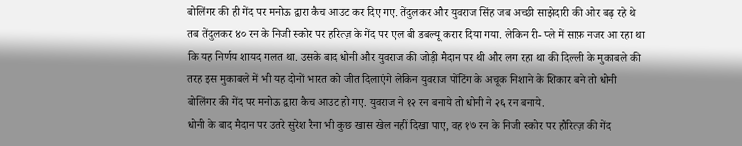बोलिंगर की ही गेंद पर मनोऊ द्वारा कैच आउट कर दिए गए. तेंदुलकर और युवराज सिंह जब अच्छी साझेदारी की ओर बढ़ रहे थे तब तेंदुलकर ४० रन के निजी स्कोर पर हरित्ज़ के गेंद पर एल बी डबल्यू करार दिया गया. लेकिन री- प्ले में साफ़ नजर आ रहा था कि यह निर्णय शायद गलत था. उसके बाद धोनी और युवराज की जोड़ी मैदान पर थी और लग रहा था की दिल्ली के मुकाबले की तरह इस मुकाबले में भी यह दोनों भारत को जीत दिलाएंगे लेकिन युवराज पोंटिंग के अचूक निशाने के शिकार बने तो धोनी बोलिंगर की गेंद पर मनोऊ द्वारा कैच आउट हो गए. युवराज ने १२ रन बनाये तो धोनी ने २६ रन बनाये.
धोनी के बाद मैदान पर उतरे सुरेश रैना भी कुछ खास खेल नहीं दिखा पाए, वह १७ रन के निजी स्कोर पर हौरित्ज़ की गेंद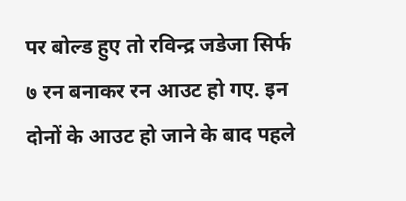पर बोल्ड हुए तो रविन्द्र जडेजा सिर्फ ७ रन बनाकर रन आउट हो गए. इन दोनों के आउट हो जाने के बाद पहले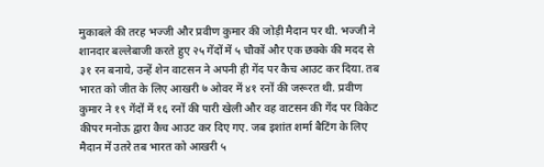मुकाबले की तरह भज्जी और प्रवीण कुमार की जोड़ी मैदान पर थी. भज्जी ने शानदार बल्लेबाजी करते हुए २५ गेंदों में ५ चौकों और एक छक्के की मदद से ३१ रन बनाये, उन्हें शेन वाटसन ने अपनी ही गेंद पर कैच आउट कर दिया. तब भारत को जीत के लिए आखरी ७ ओवर में ४१ रनों की जरूरत थी. प्रवीण कुमार ने १९ गेंदों में १६ रनों की पारी खेली और वह वाटसन की गेंद पर विकेट कीपर मनोऊ द्वारा कैच आउट कर दिए गए. जब इशांत शर्मा बैटिंग के लिए मैदान में उतरे तब भारत को आखरी ५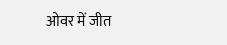ओवर में जीत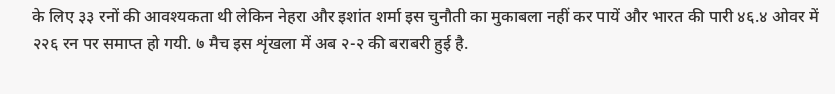के लिए ३३ रनों की आवश्यकता थी लेकिन नेहरा और इशांत शर्मा इस चुनौती का मुकाबला नहीं कर पायें और भारत की पारी ४६.४ ओवर में २२६ रन पर समाप्त हो गयी. ७ मैच इस शृंखला में अब २-२ की बराबरी हुई है.